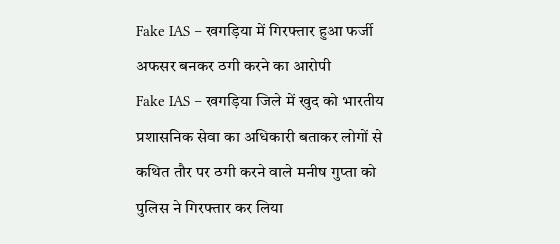Fake IAS – खगड़िया में गिरफ्तार हुआ फर्जी अफसर बनकर ठगी करने का आरोपी
Fake IAS – खगड़िया जिले में खुद को भारतीय प्रशासनिक सेवा का अधिकारी बताकर लोगों से कथित तौर पर ठगी करने वाले मनीष गुप्ता को पुलिस ने गिरफ्तार कर लिया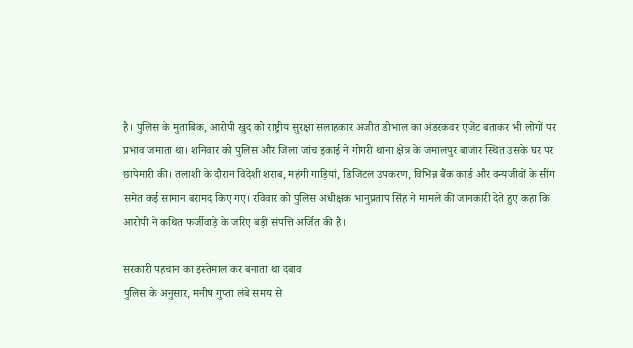है। पुलिस के मुताबिक, आरोपी खुद को राष्ट्रीय सुरक्षा सलाहकार अजीत डोभाल का अंडरकवर एजेंट बताकर भी लोगों पर प्रभाव जमाता था। शनिवार को पुलिस और जिला जांच इकाई ने गोगरी थाना क्षेत्र के जमालपुर बाजार स्थित उसके घर पर छापेमारी की। तलाशी के दौरान विदेशी शराब, महंगी गाड़ियां, डिजिटल उपकरण, विभिन्न बैंक कार्ड और वन्यजीवों के सींग समेत कई सामान बरामद किए गए। रविवार को पुलिस अधीक्षक भानुप्रताप सिंह ने मामले की जानकारी देते हुए कहा कि आरोपी ने कथित फर्जीवाड़े के जरिए बड़ी संपत्ति अर्जित की है।

सरकारी पहचान का इस्तेमाल कर बनाता था दबाव
पुलिस के अनुसार, मनीष गुप्ता लंबे समय से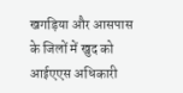खगड़िया और आसपास के जिलों में खुद को आईएएस अधिकारी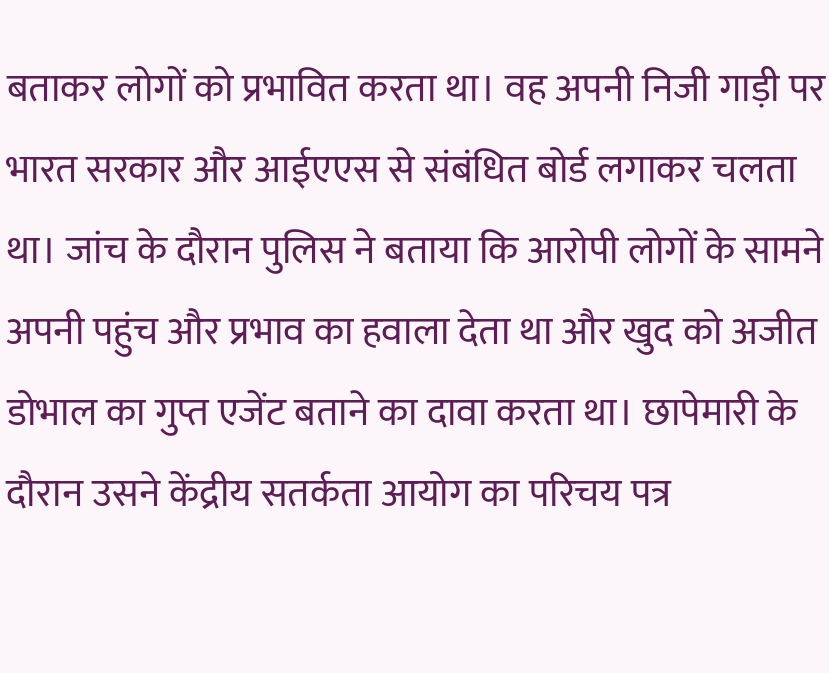बताकर लोगों को प्रभावित करता था। वह अपनी निजी गाड़ी पर भारत सरकार और आईएएस से संबंधित बोर्ड लगाकर चलता था। जांच के दौरान पुलिस ने बताया कि आरोपी लोगों के सामने अपनी पहुंच और प्रभाव का हवाला देता था और खुद को अजीत डोभाल का गुप्त एजेंट बताने का दावा करता था। छापेमारी के दौरान उसने केंद्रीय सतर्कता आयोग का परिचय पत्र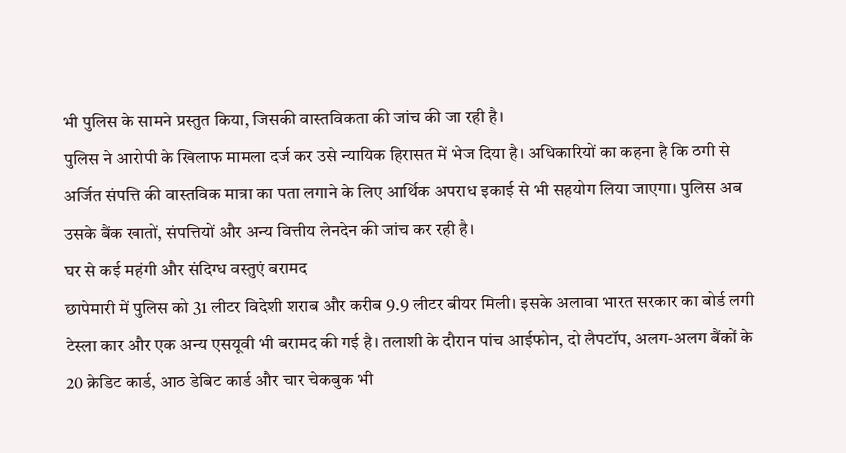भी पुलिस के सामने प्रस्तुत किया, जिसकी वास्तविकता की जांच की जा रही है।
पुलिस ने आरोपी के खिलाफ मामला दर्ज कर उसे न्यायिक हिरासत में भेज दिया है। अधिकारियों का कहना है कि ठगी से अर्जित संपत्ति की वास्तविक मात्रा का पता लगाने के लिए आर्थिक अपराध इकाई से भी सहयोग लिया जाएगा। पुलिस अब उसके बैंक खातों, संपत्तियों और अन्य वित्तीय लेनदेन की जांच कर रही है।
घर से कई महंगी और संदिग्ध वस्तुएं बरामद
छापेमारी में पुलिस को 31 लीटर विदेशी शराब और करीब 9.9 लीटर बीयर मिली। इसके अलावा भारत सरकार का बोर्ड लगी टेस्ला कार और एक अन्य एसयूवी भी बरामद की गई है। तलाशी के दौरान पांच आईफोन, दो लैपटॉप, अलग-अलग बैंकों के 20 क्रेडिट कार्ड, आठ डेबिट कार्ड और चार चेकबुक भी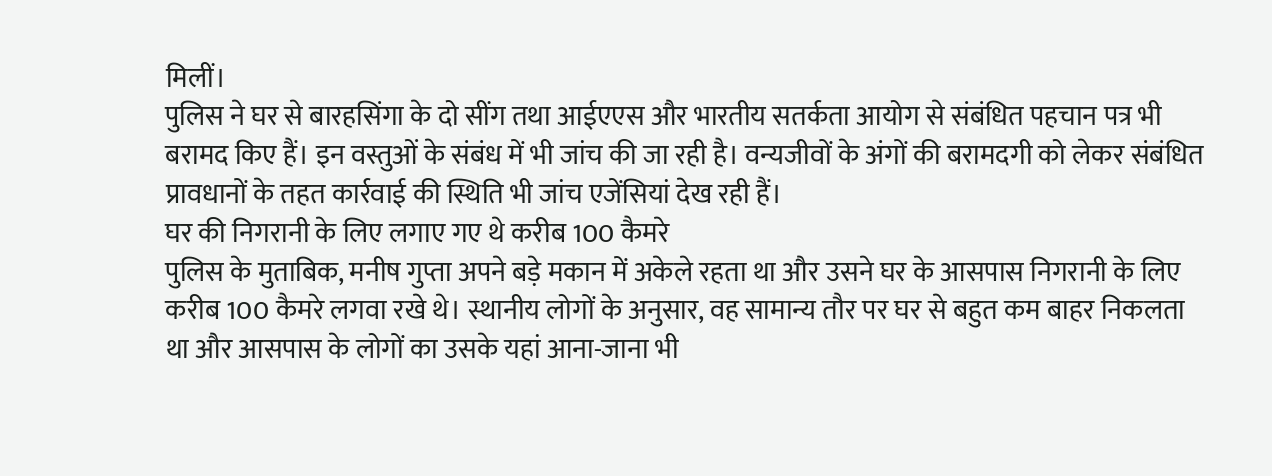मिलीं।
पुलिस ने घर से बारहसिंगा के दो सींग तथा आईएएस और भारतीय सतर्कता आयोग से संबंधित पहचान पत्र भी बरामद किए हैं। इन वस्तुओं के संबंध में भी जांच की जा रही है। वन्यजीवों के अंगों की बरामदगी को लेकर संबंधित प्रावधानों के तहत कार्रवाई की स्थिति भी जांच एजेंसियां देख रही हैं।
घर की निगरानी के लिए लगाए गए थे करीब 100 कैमरे
पुलिस के मुताबिक, मनीष गुप्ता अपने बड़े मकान में अकेले रहता था और उसने घर के आसपास निगरानी के लिए करीब 100 कैमरे लगवा रखे थे। स्थानीय लोगों के अनुसार, वह सामान्य तौर पर घर से बहुत कम बाहर निकलता था और आसपास के लोगों का उसके यहां आना-जाना भी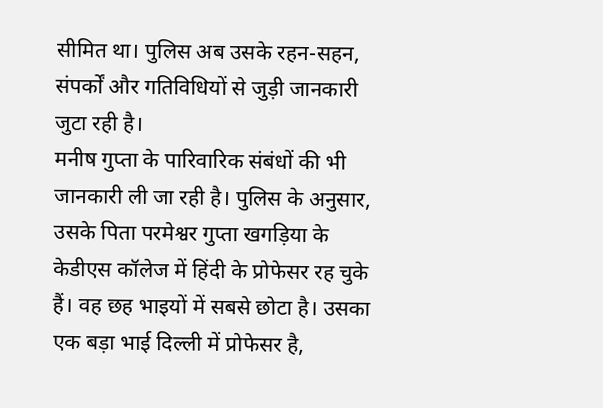सीमित था। पुलिस अब उसके रहन-सहन, संपर्कों और गतिविधियों से जुड़ी जानकारी जुटा रही है।
मनीष गुप्ता के पारिवारिक संबंधों की भी जानकारी ली जा रही है। पुलिस के अनुसार, उसके पिता परमेश्वर गुप्ता खगड़िया के केडीएस कॉलेज में हिंदी के प्रोफेसर रह चुके हैं। वह छह भाइयों में सबसे छोटा है। उसका एक बड़ा भाई दिल्ली में प्रोफेसर है,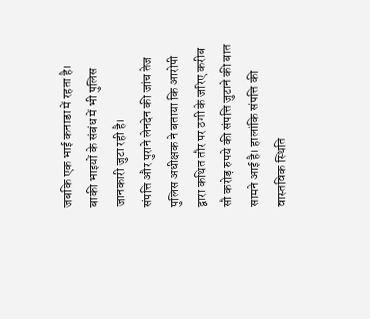जबकि एक भाई कनाडा में रहता है। बाकी भाइयों के संबंध में भी पुलिस जानकारी जुटा रही है।
संपत्ति और पुराने लेनदेन की जांच तेज
पुलिस अधीक्षक ने बताया कि आरोपी द्वारा कथित तौर पर ठगी के जरिए करीब सौ करोड़ रुपये की संपत्ति जुटाने की बात सामने आई है। हालांकि संपत्ति की वास्तविक स्थिति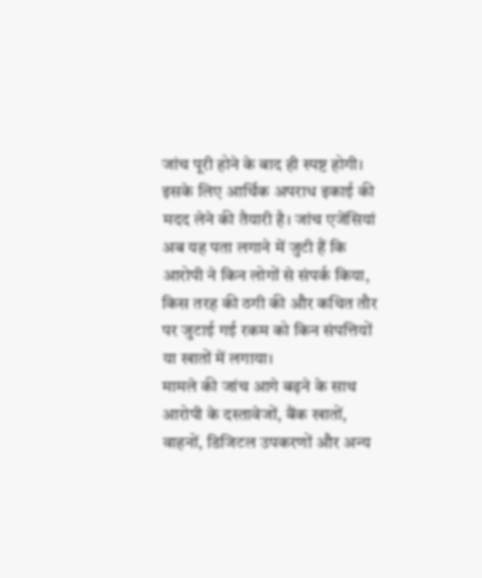जांच पूरी होने के बाद ही स्पष्ट होगी। इसके लिए आर्थिक अपराध इकाई की मदद लेने की तैयारी है। जांच एजेंसियां अब यह पता लगाने में जुटी हैं कि आरोपी ने किन लोगों से संपर्क किया, किस तरह की ठगी की और कथित तौर पर जुटाई गई रकम को किन संपत्तियों या खातों में लगाया।
मामले की जांच आगे बढ़ने के साथ आरोपी के दस्तावेजों, बैंक खातों, वाहनों, डिजिटल उपकरणों और अन्य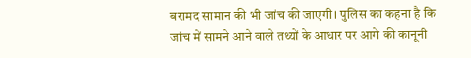बरामद सामान की भी जांच की जाएगी। पुलिस का कहना है कि जांच में सामने आने वाले तथ्यों के आधार पर आगे की कानूनी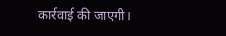कार्रवाई की जाएगी।